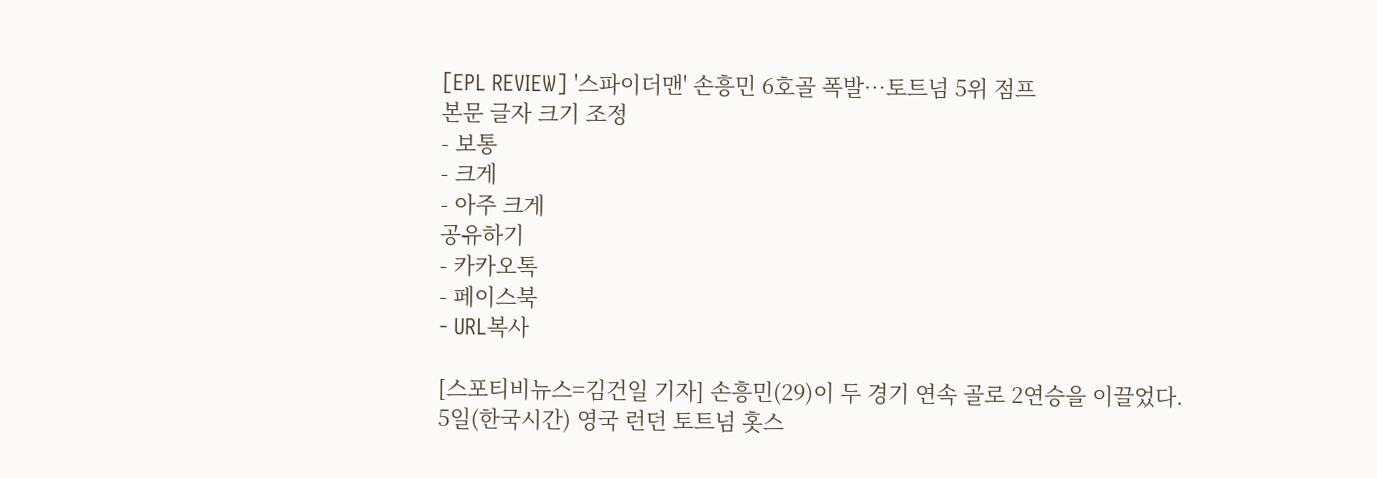[EPL REVIEW] '스파이더맨' 손흥민 6호골 폭발…토트넘 5위 점프
본문 글자 크기 조정
- 보통
- 크게
- 아주 크게
공유하기
- 카카오톡
- 페이스북
- URL복사

[스포티비뉴스=김건일 기자] 손흥민(29)이 두 경기 연속 골로 2연승을 이끌었다.
5일(한국시간) 영국 런던 토트넘 홋스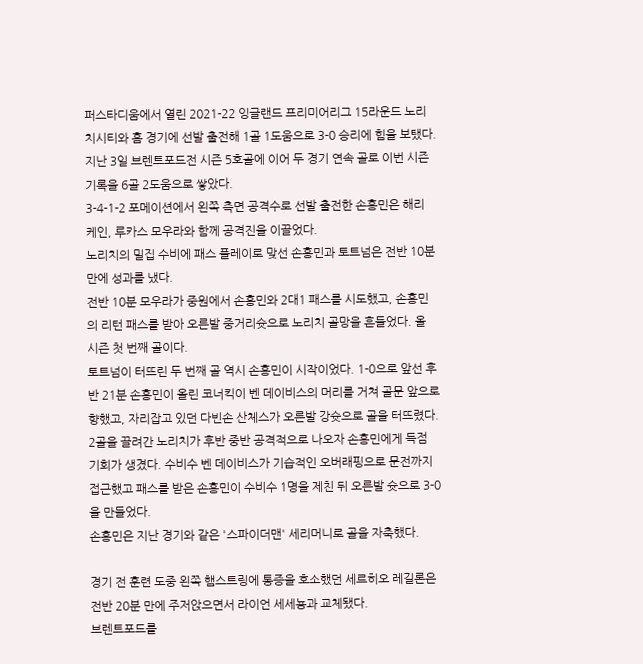퍼스타디움에서 열린 2021-22 잉글랜드 프리미어리그 15라운드 노리치시티와 홈 경기에 선발 출전해 1골 1도움으로 3-0 승리에 힘을 보탰다.
지난 3일 브렌트포드전 시즌 5호골에 이어 두 경기 연속 골로 이번 시즌 기록을 6골 2도움으로 쌓았다.
3-4-1-2 포메이션에서 왼쪽 측면 공격수로 선발 출전한 손흥민은 해리 케인, 루카스 모우라와 함께 공격진을 이끌었다.
노리치의 밀집 수비에 패스 플레이로 맞선 손흥민과 토트넘은 전반 10분 만에 성과를 냈다.
전반 10분 모우라가 중원에서 손흥민와 2대1 패스를 시도했고, 손흥민의 리턴 패스를 받아 오른발 중거리슛으로 노리치 골망을 흔들었다. 올 시즌 첫 번째 골이다.
토트넘이 터뜨린 두 번째 골 역시 손흥민이 시작이었다. 1-0으로 앞선 후반 21분 손흥민이 올린 코너킥이 벤 데이비스의 머리를 거쳐 골문 앞으로 향했고, 자리잡고 있던 다빈손 산체스가 오른발 강슛으로 골을 터뜨렸다.
2골을 끌려간 노리치가 후반 중반 공격적으로 나오자 손흥민에게 득점 기회가 생겼다. 수비수 벤 데이비스가 기습적인 오버래핑으로 문전까지 접근했고 패스를 받은 손흥민이 수비수 1명을 제친 뒤 오른발 슛으로 3-0을 만들었다.
손흥민은 지난 경기와 같은 '스파이더맨' 세리머니로 골을 자축했다.

경기 전 훈련 도중 왼쪽 햄스트링에 통증을 호소했던 세르히오 레길론은 전반 20분 만에 주저앉으면서 라이언 세세뇽과 교체됐다.
브렌트포드를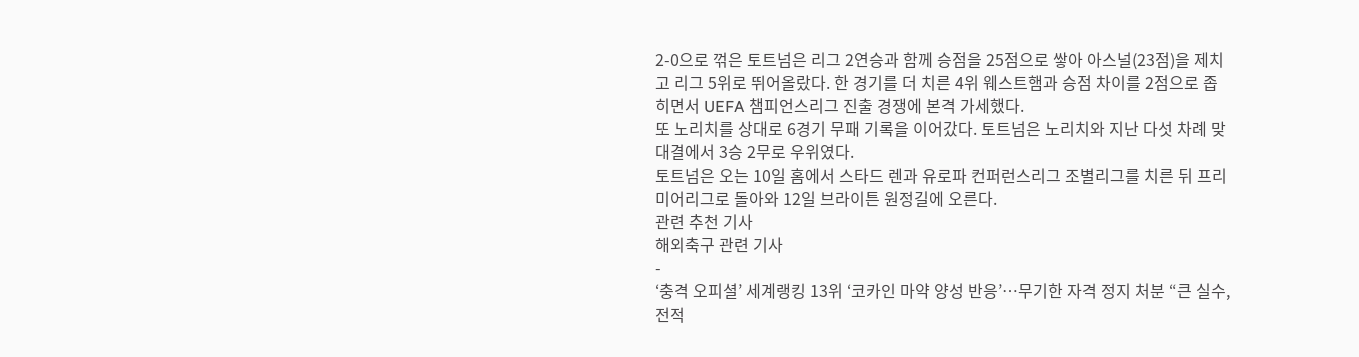2-0으로 꺾은 토트넘은 리그 2연승과 함께 승점을 25점으로 쌓아 아스널(23점)을 제치고 리그 5위로 뛰어올랐다. 한 경기를 더 치른 4위 웨스트햄과 승점 차이를 2점으로 좁히면서 UEFA 챔피언스리그 진출 경쟁에 본격 가세했다.
또 노리치를 상대로 6경기 무패 기록을 이어갔다. 토트넘은 노리치와 지난 다섯 차례 맞대결에서 3승 2무로 우위였다.
토트넘은 오는 10일 홈에서 스타드 렌과 유로파 컨퍼런스리그 조별리그를 치른 뒤 프리미어리그로 돌아와 12일 브라이튼 원정길에 오른다.
관련 추천 기사
해외축구 관련 기사
-
‘충격 오피셜’ 세계랭킹 13위 ‘코카인 마약 양성 반응’…무기한 자격 정지 처분 “큰 실수, 전적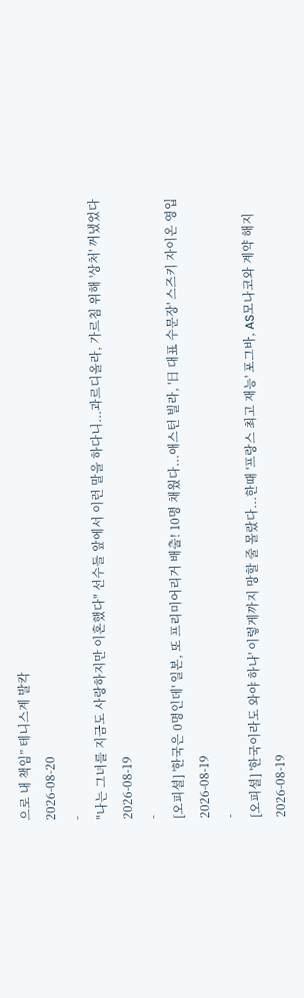으로 내 책임” 테니스계 발칵
2026-08-20
-
"나는 그녀를 지금도 사랑하지만 이혼했다" 선수들 앞에서 이런 말을 하다니...과르디올라, 가르침 위해 '상처' 꺼냈었다
2026-08-19
-
[오피셜] '한국은 0명인데' 일본, 또 프리미어리거 배출! 10명 채웠다...애스턴 빌라, '日 대표 수문장' 스즈키 자이온 영입
2026-08-19
-
[오피셜] '한국이라도 와야 하나' 이렇게까지 망할 줄 몰랐다...한때 '프랑스 최고 재능' 포그바, AS모나코와 계약 해지
2026-08-19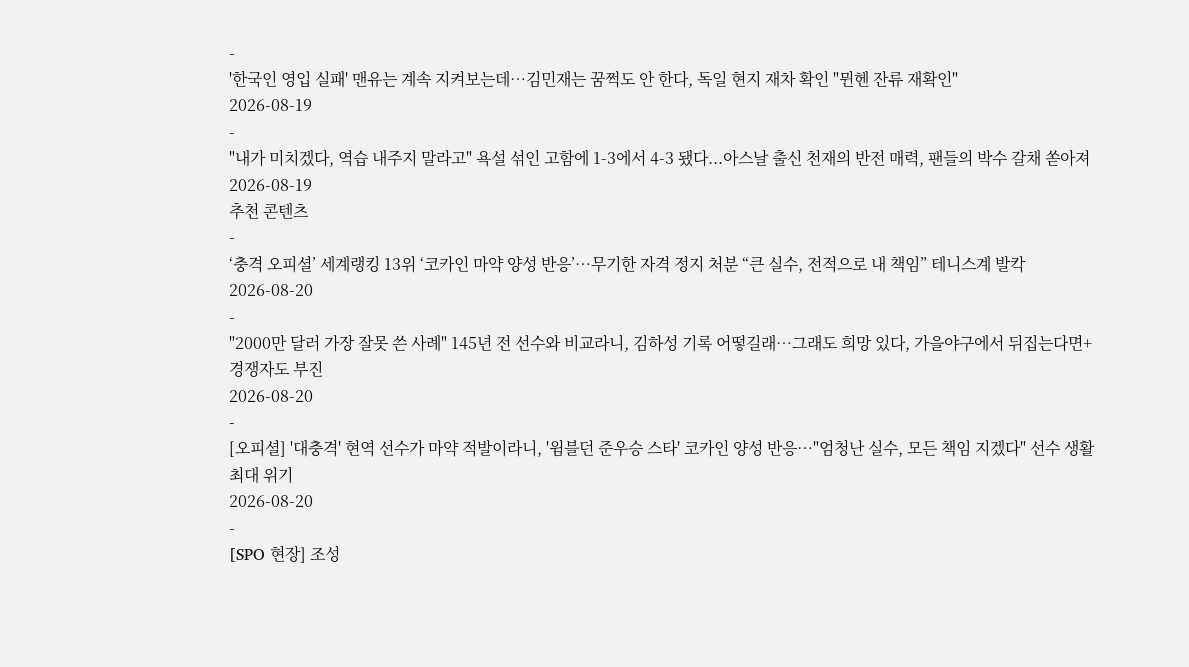-
'한국인 영입 실패' 맨유는 계속 지켜보는데…김민재는 꿈쩍도 안 한다, 독일 현지 재차 확인 "뮌헨 잔류 재확인"
2026-08-19
-
"내가 미치겠다, 역습 내주지 말라고" 욕설 섞인 고함에 1-3에서 4-3 됐다...아스날 출신 천재의 반전 매력, 팬들의 박수 갈채 쏟아져
2026-08-19
추천 콘텐츠
-
‘충격 오피셜’ 세계랭킹 13위 ‘코카인 마약 양성 반응’…무기한 자격 정지 처분 “큰 실수, 전적으로 내 책임” 테니스계 발칵
2026-08-20
-
"2000만 달러 가장 잘못 쓴 사례" 145년 전 선수와 비교라니, 김하성 기록 어떻길래…그래도 희망 있다, 가을야구에서 뒤집는다면+경쟁자도 부진
2026-08-20
-
[오피셜] '대충격' 현역 선수가 마약 적발이라니, '윔블던 준우승 스타' 코카인 양성 반응…"엄청난 실수, 모든 책임 지겠다" 선수 생활 최대 위기
2026-08-20
-
[SPO 현장] 조성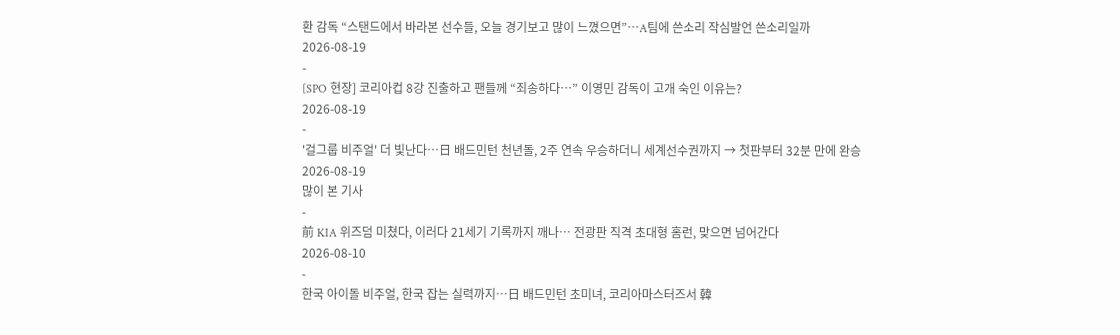환 감독 “스탠드에서 바라본 선수들, 오늘 경기보고 많이 느꼈으면”…A팀에 쓴소리 작심발언 쓴소리일까
2026-08-19
-
[SPO 현장] 코리아컵 8강 진출하고 팬들께 “죄송하다…” 이영민 감독이 고개 숙인 이유는?
2026-08-19
-
'걸그룹 비주얼' 더 빛난다…日 배드민턴 천년돌, 2주 연속 우승하더니 세계선수권까지 → 첫판부터 32분 만에 완승
2026-08-19
많이 본 기사
-
前 KIA 위즈덤 미쳤다, 이러다 21세기 기록까지 깨나… 전광판 직격 초대형 홈런, 맞으면 넘어간다
2026-08-10
-
한국 아이돌 비주얼, 한국 잡는 실력까지…日 배드민턴 초미녀, 코리아마스터즈서 韓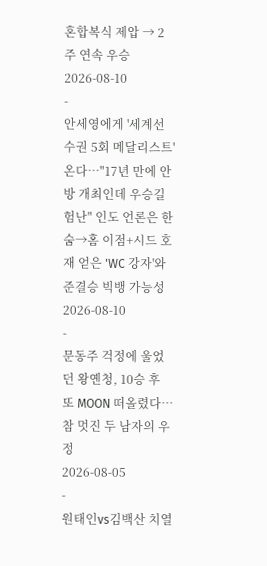혼합복식 제압 → 2주 연속 우승
2026-08-10
-
안세영에게 '세계선수권 5회 메달리스트' 온다…"17년 만에 안방 개최인데 우승길 험난" 인도 언론은 한숨→홈 이점+시드 호재 얻은 'WC 강자'와 준결승 빅뱅 가능성
2026-08-10
-
문동주 걱정에 울었던 왕옌청, 10승 후 또 MOON 떠올렸다…참 멋진 두 남자의 우정
2026-08-05
-
원태인vs김백산 치열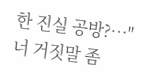한 진실 공방?…"너 거짓말 좀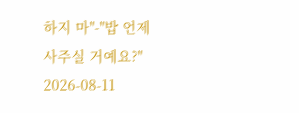하지 마"-"밥 언제 사주실 거예요?"
2026-08-11